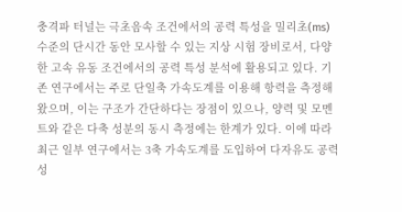충격파 터널는 극초음속 조건에서의 공력 특성을 밀리초(ms) 수준의 단시간 동안 모사할 수 있는 지상 시험 장비로서, 다양한 고속 유동 조건에서의 공력 특성 분석에 활용되고 있다. 기존 연구에서는 주로 단일축 가속도계를 이용해 항력을 측정해 왔으며, 이는 구조가 간단하다는 장점이 있으나, 양력 및 모멘트와 같은 다축 성분의 동시 측정에는 한계가 있다. 이에 따라 최근 일부 연구에서는 3축 가속도계를 도입하여 다자유도 공력 성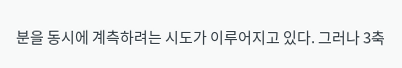분을 동시에 계측하려는 시도가 이루어지고 있다. 그러나 3축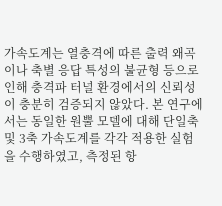가속도계는 열충격에 따른 출력 왜곡이나 축별 응답 특성의 불균형 등으로 인해 충격파 터널 환경에서의 신뢰성이 충분히 검증되지 않았다. 본 연구에서는 동일한 원뿔 모델에 대해 단일축 및 3축 가속도계를 각각 적용한 실험을 수행하였고, 측정된 항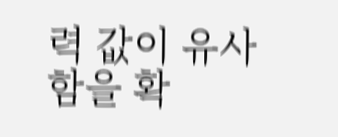력 값이 유사함을 확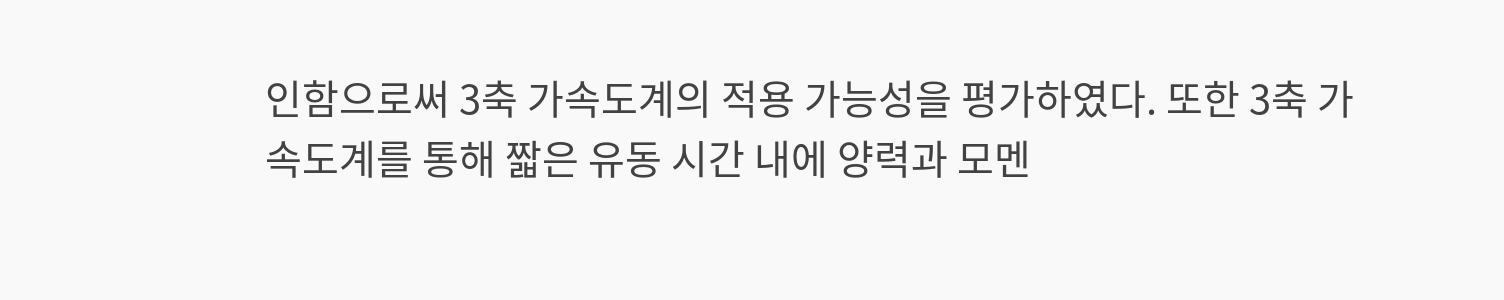인함으로써 3축 가속도계의 적용 가능성을 평가하였다. 또한 3축 가속도계를 통해 짧은 유동 시간 내에 양력과 모멘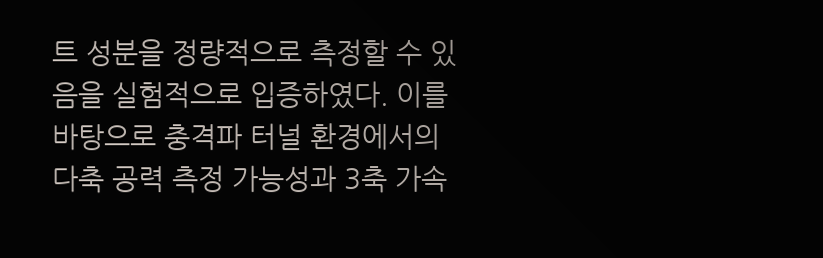트 성분을 정량적으로 측정할 수 있음을 실험적으로 입증하였다. 이를 바탕으로 충격파 터널 환경에서의 다축 공력 측정 가능성과 3축 가속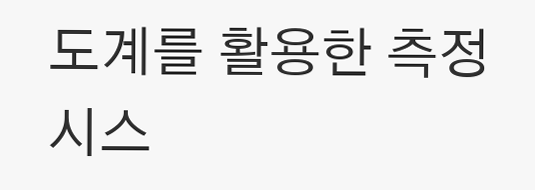도계를 활용한 측정 시스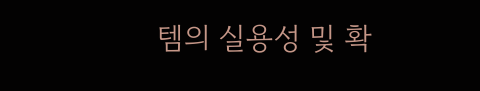템의 실용성 및 확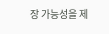장 가능성을 제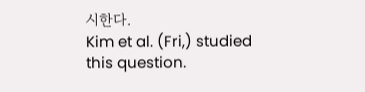시한다.
Kim et al. (Fri,) studied this question.